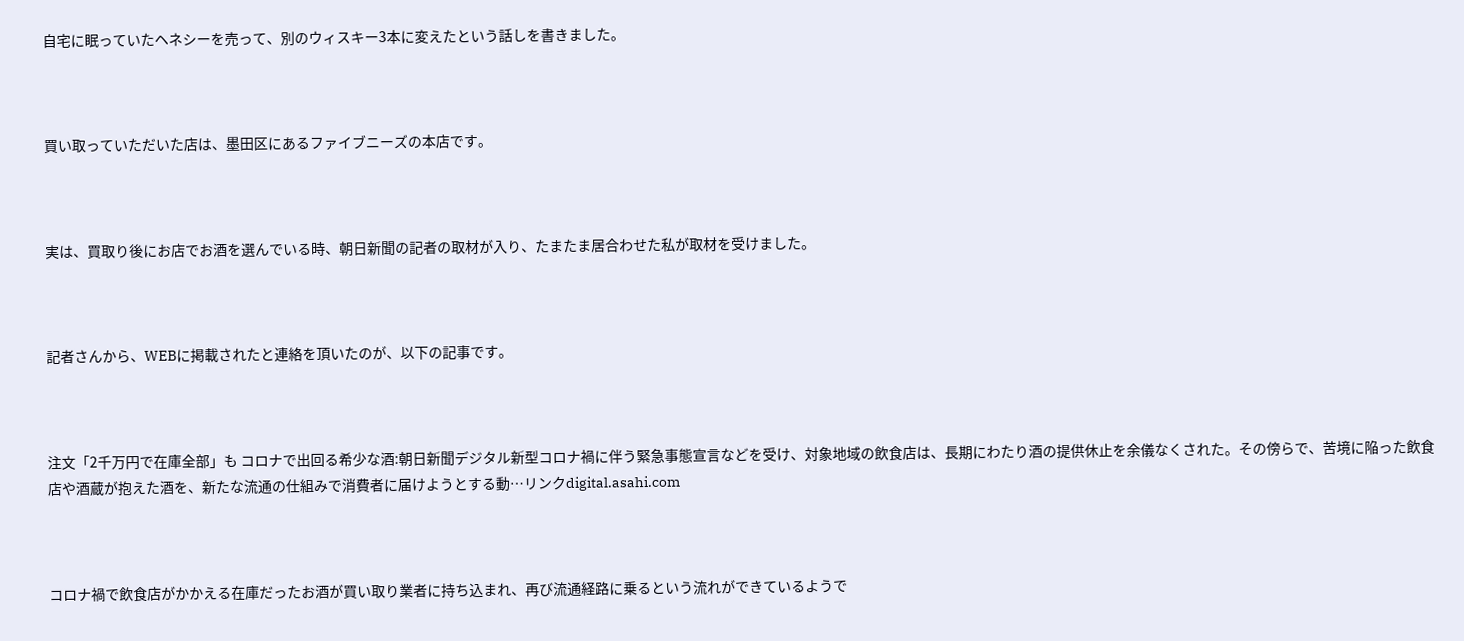自宅に眠っていたヘネシーを売って、別のウィスキー3本に変えたという話しを書きました。



買い取っていただいた店は、墨田区にあるファイブニーズの本店です。



実は、買取り後にお店でお酒を選んでいる時、朝日新聞の記者の取材が入り、たまたま居合わせた私が取材を受けました。



記者さんから、WEBに掲載されたと連絡を頂いたのが、以下の記事です。



注文「2千万円で在庫全部」も コロナで出回る希少な酒:朝日新聞デジタル新型コロナ禍に伴う緊急事態宣言などを受け、対象地域の飲食店は、長期にわたり酒の提供休止を余儀なくされた。その傍らで、苦境に陥った飲食店や酒蔵が抱えた酒を、新たな流通の仕組みで消費者に届けようとする動…リンクdigital.asahi.com



コロナ禍で飲食店がかかえる在庫だったお酒が買い取り業者に持ち込まれ、再び流通経路に乗るという流れができているようで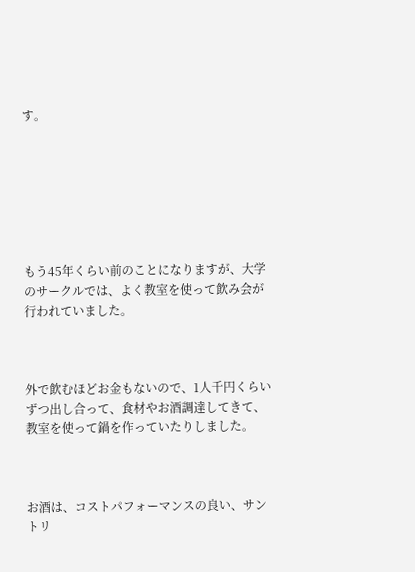す。







もう45年くらい前のことになりますが、大学のサークルでは、よく教室を使って飲み会が行われていました。



外で飲むほどお金もないので、1人千円くらいずつ出し合って、食材やお酒調達してきて、教室を使って鍋を作っていたりしました。



お酒は、コストパフォーマンスの良い、サントリ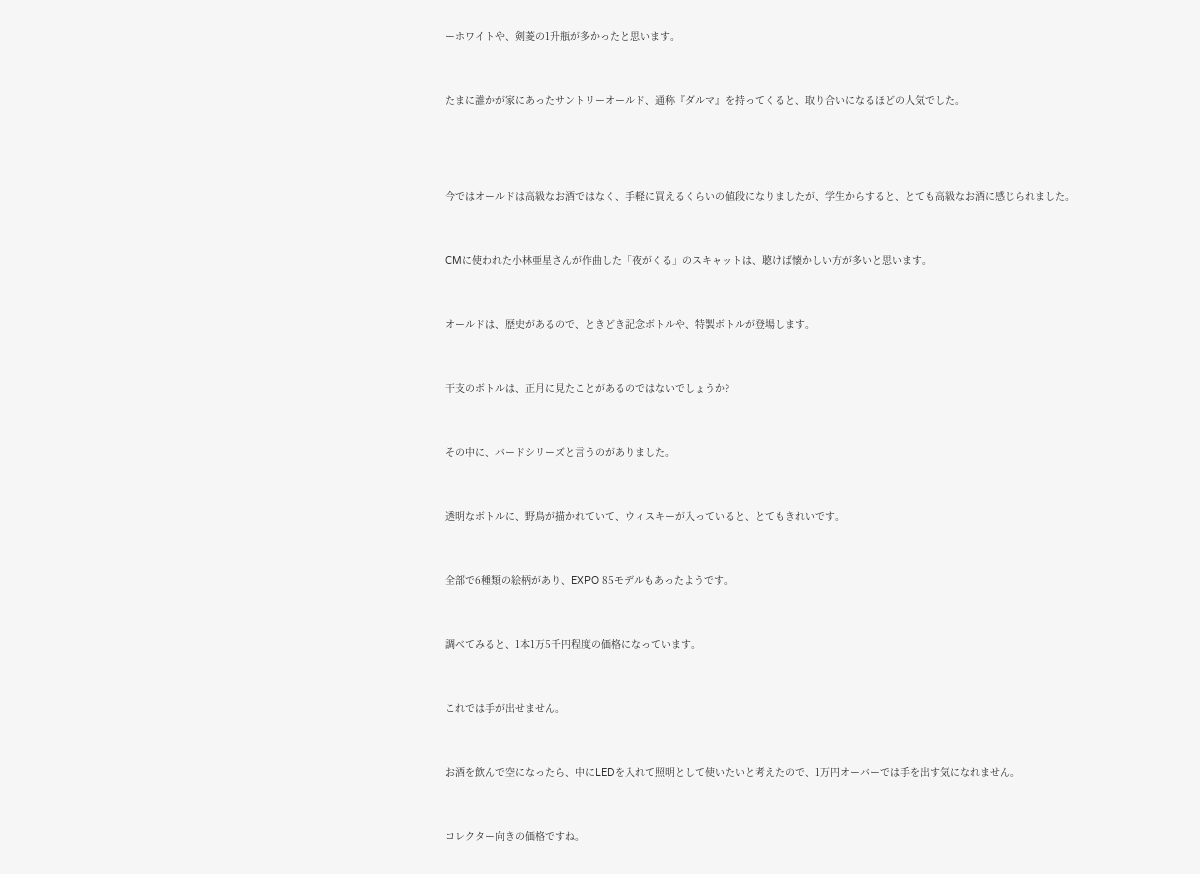ーホワイトや、剣菱の1升瓶が多かったと思います。



たまに誰かが家にあったサントリーオールド、通称『ダルマ』を持ってくると、取り合いになるほどの人気でした。





今ではオールドは高級なお酒ではなく、手軽に買えるくらいの値段になりましたが、学生からすると、とても高級なお酒に感じられました。



CMに使われた小林亜星さんが作曲した「夜がくる」のスキャットは、聴けば懐かしい方が多いと思います。



オールドは、歴史があるので、ときどき記念ボトルや、特製ボトルが登場します。



干支のボトルは、正月に見たことがあるのではないでしょうか?



その中に、バードシリーズと言うのがありました。



透明なボトルに、野鳥が描かれていて、ウィスキーが入っていると、とてもきれいです。



全部で6種類の絵柄があり、EXPO 85モデルもあったようです。



調べてみると、1本1万5千円程度の価格になっています。



これでは手が出せません。



お酒を飲んで空になったら、中にLEDを入れて照明として使いたいと考えたので、1万円オーバーでは手を出す気になれません。



コレクター向きの価格ですね。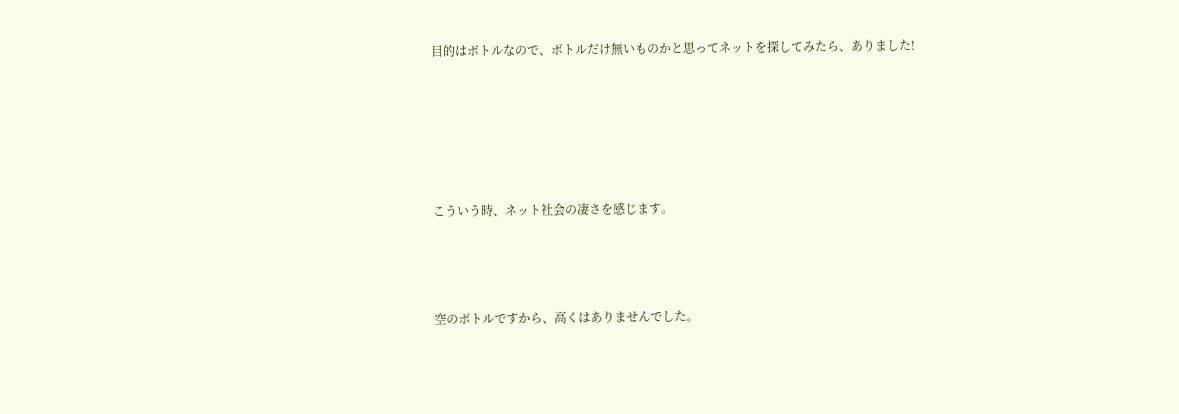目的はボトルなので、ボトルだけ無いものかと思ってネットを探してみたら、ありました!





こういう時、ネット社会の凄さを感じます。



空のボトルですから、高くはありませんでした。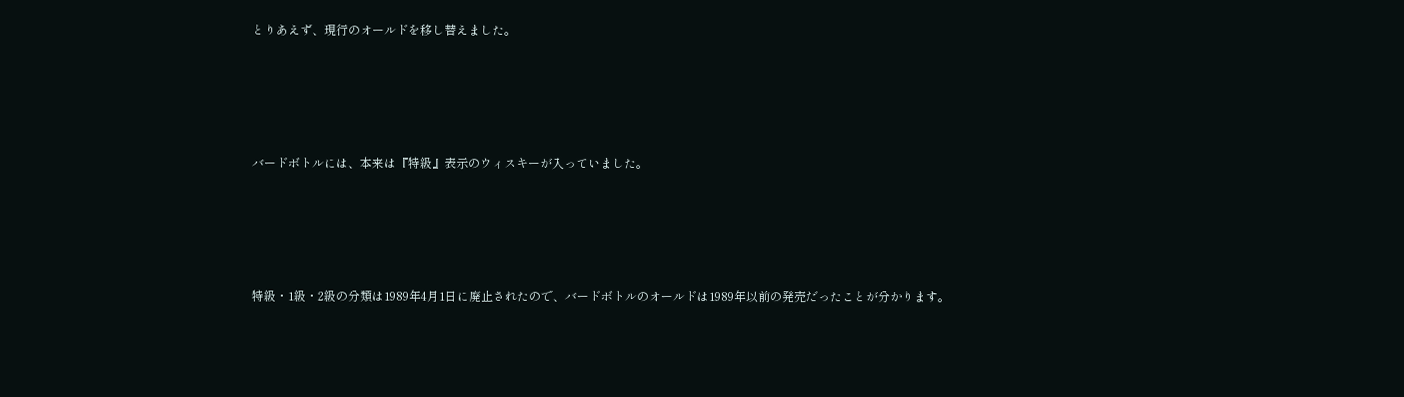とりあえず、現行のオールドを移し替えました。





バードボトルには、本来は『特級』表示のウィスキーが入っていました。





特級・1級・2級の分類は1989年4月1日に廃止されたので、バードボトルのオールドは1989年以前の発売だったことが分かります。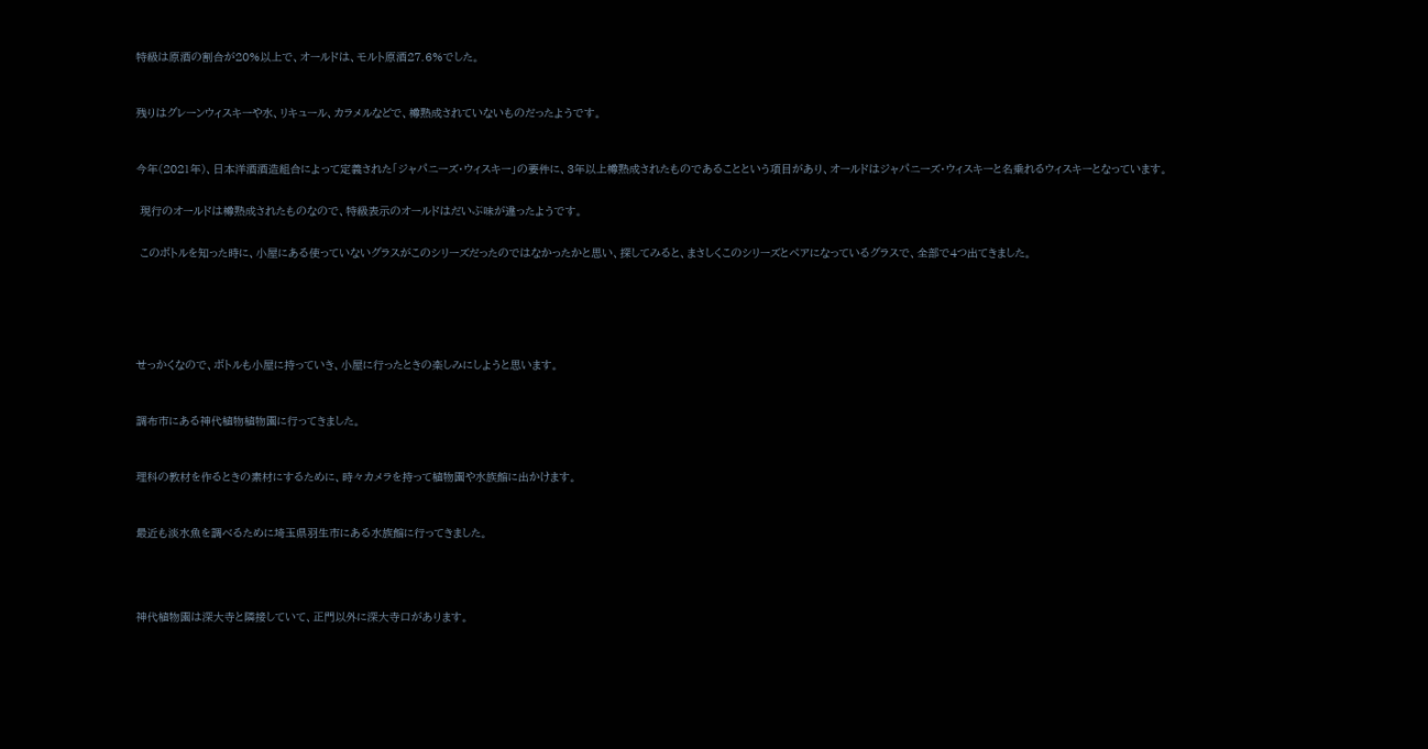特級は原酒の割合が20%以上で、オールドは、モルト原酒27.6%でした。



残りはグレーンウィスキーや水、リキュール、カラメルなどで、樽熟成されていないものだったようです。



今年(2021年)、日本洋酒酒造組合によって定義された「ジャパニーズ・ウィスキー」の要件に、3年以上樽熟成されたものであることという項目があり、オールドはジャパニーズ・ウィスキーと名乗れるウィスキーとなっています。


 現行のオールドは樽熟成されたものなので、特級表示のオールドはだいぶ味が違ったようです。


 このボトルを知った時に、小屋にある使っていないグラスがこのシリーズだったのではなかったかと思い、探してみると、まさしくこのシリーズとペアになっているグラスで、全部で4つ出てきました。







せっかくなので、ボトルも小屋に持っていき、小屋に行ったときの楽しみにしようと思います。



調布市にある神代植物植物園に行ってきました。



理科の教材を作るときの素材にするために、時々カメラを持って植物園や水族館に出かけます。



最近も淡水魚を調べるために埼玉県羽生市にある水族館に行ってきました。





神代植物園は深大寺と隣接していて、正門以外に深大寺口があります。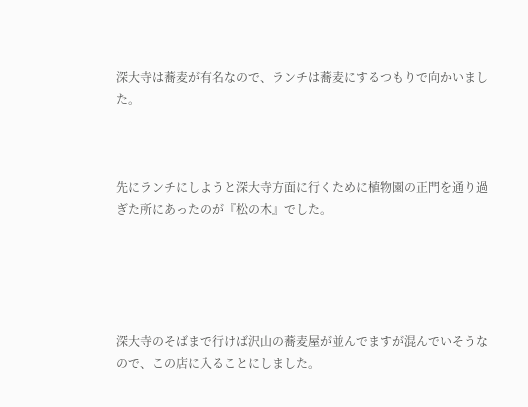深大寺は蕎麦が有名なので、ランチは蕎麦にするつもりで向かいました。



先にランチにしようと深大寺方面に行くために植物園の正門を通り過ぎた所にあったのが『松の木』でした。





深大寺のそばまで行けば沢山の蕎麦屋が並んでますが混んでいそうなので、この店に入ることにしました。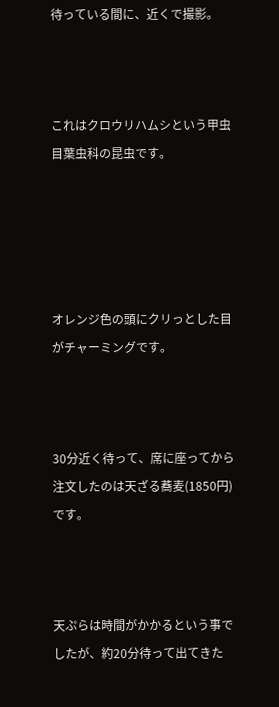待っている間に、近くで撮影。



これはクロウリハムシという甲虫目葉虫科の昆虫です。





オレンジ色の頭にクリっとした目がチャーミングです。



30分近く待って、席に座ってから注文したのは天ざる蕎麦(1850円)です。



天ぷらは時間がかかるという事でしたが、約20分待って出てきた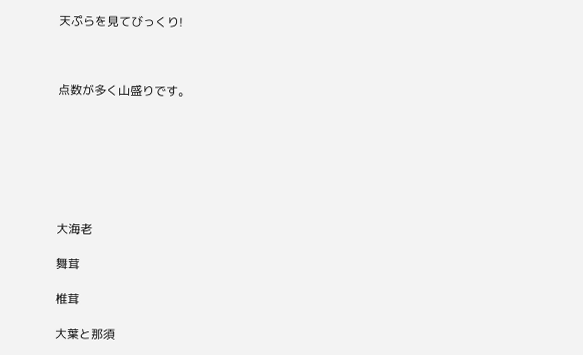天ぷらを見てびっくり!



点数が多く山盛りです。







大海老

舞茸

椎茸

大葉と那須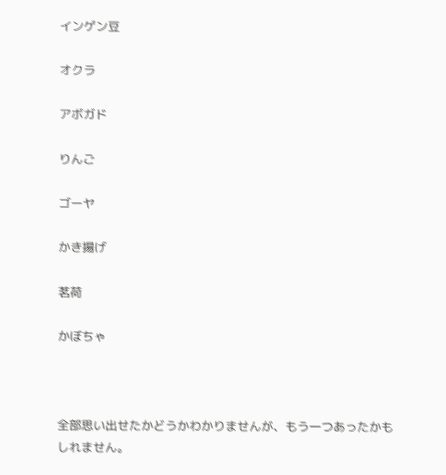インゲン豆

オクラ

アボガド

りんご

ゴーヤ

かき揚げ

茗荷

かぼちゃ



全部思い出せたかどうかわかりませんが、もう一つあったかもしれません。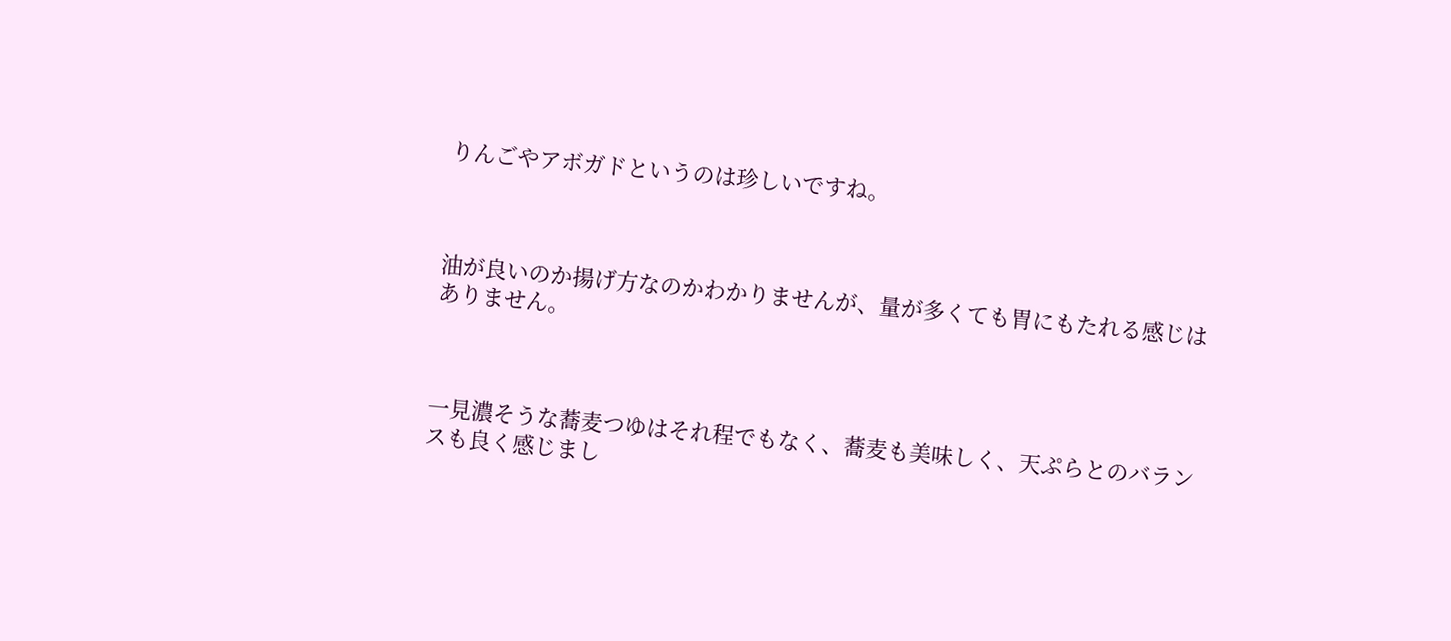りんごやアボガドというのは珍しいですね。



油が良いのか揚げ方なのかわかりませんが、量が多くても胃にもたれる感じはありません。



一見濃そうな蕎麦つゆはそれ程でもなく、蕎麦も美味しく、天ぷらとのバランスも良く感じまし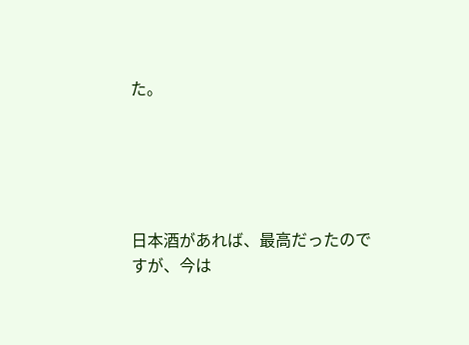た。





日本酒があれば、最高だったのですが、今は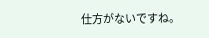仕方がないですね。